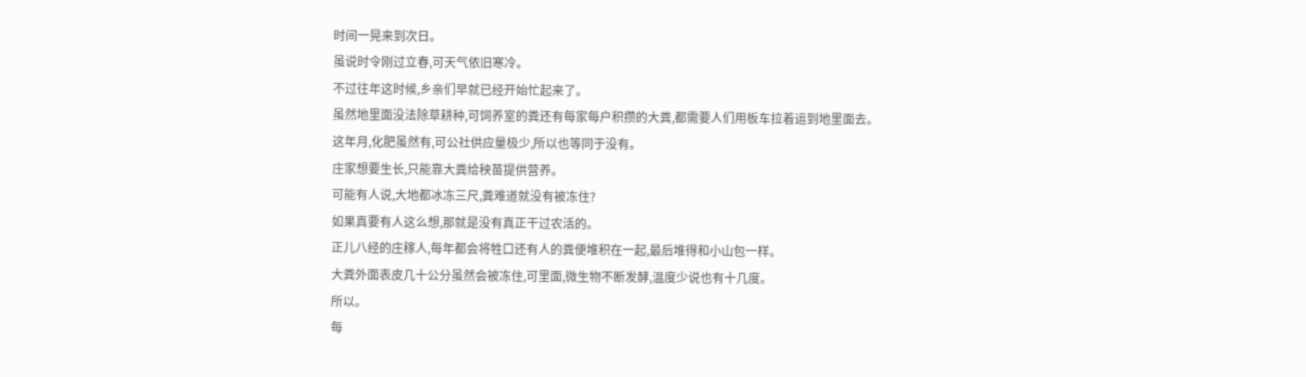时间一晃来到次日。
虽说时令刚过立春,可天气依旧寒冷。
不过往年这时候,乡亲们早就已经开始忙起来了。
虽然地里面没法除草耕种,可饲养室的粪还有每家每户积攒的大粪,都需要人们用板车拉着运到地里面去。
这年月,化肥虽然有,可公社供应量极少,所以也等同于没有。
庄家想要生长,只能靠大粪给秧苗提供营养。
可能有人说,大地都冰冻三尺,粪难道就没有被冻住?
如果真要有人这么想,那就是没有真正干过农活的。
正儿八经的庄稼人,每年都会将牲口还有人的粪便堆积在一起,最后堆得和小山包一样。
大粪外面表皮几十公分虽然会被冻住,可里面,微生物不断发酵,温度少说也有十几度。
所以。
每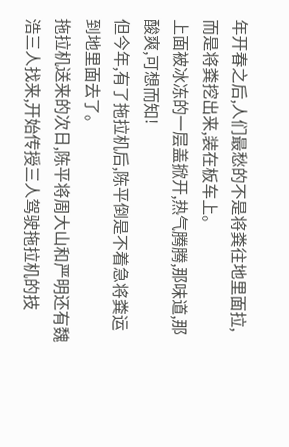年开春之后,人们最愁的不是将粪往地里面拉,而是将粪挖出来,装在板车上。
上面被冰冻的一层盖掀开,热气腾腾,那味道,那酸爽,可想而知!
但今年,有了拖拉机后,陈平倒是不着急将粪运到地里面去了。
拖拉机送来的次日,陈平将周大山和严明还有魏浩三人找来,开始传授三人驾驶拖拉机的技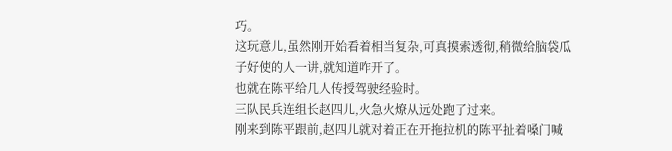巧。
这玩意儿,虽然刚开始看着相当复杂,可真摸索透彻,稍微给脑袋瓜子好使的人一讲,就知道咋开了。
也就在陈平给几人传授驾驶经验时。
三队民兵连组长赵四儿,火急火燎从远处跑了过来。
刚来到陈平跟前,赵四儿就对着正在开拖拉机的陈平扯着嗓门喊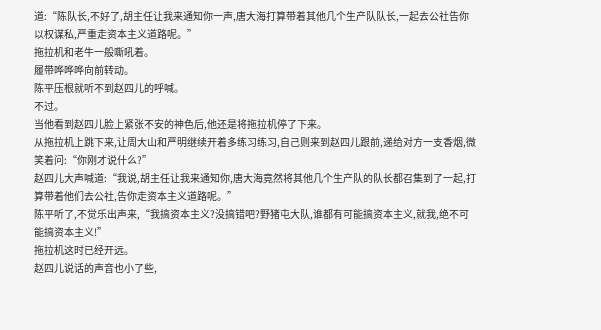道:“陈队长,不好了,胡主任让我来通知你一声,唐大海打算带着其他几个生产队队长,一起去公社告你以权谋私,严重走资本主义道路呢。”
拖拉机和老牛一般嘶吼着。
履带哗哗哗向前转动。
陈平压根就听不到赵四儿的呼喊。
不过。
当他看到赵四儿脸上紧张不安的神色后,他还是将拖拉机停了下来。
从拖拉机上跳下来,让周大山和严明继续开着多练习练习,自己则来到赵四儿跟前,递给对方一支香烟,微笑着问:“你刚才说什么?”
赵四儿大声喊道:“我说,胡主任让我来通知你,唐大海竟然将其他几个生产队的队长都召集到了一起,打算带着他们去公社,告你走资本主义道路呢。”
陈平听了,不觉乐出声来,“我搞资本主义?没搞错吧?野猪屯大队,谁都有可能搞资本主义,就我,绝不可能搞资本主义!”
拖拉机这时已经开远。
赵四儿说话的声音也小了些,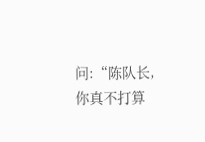问:“陈队长,你真不打算